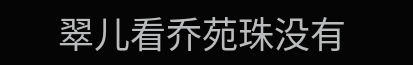翠儿看乔苑珠没有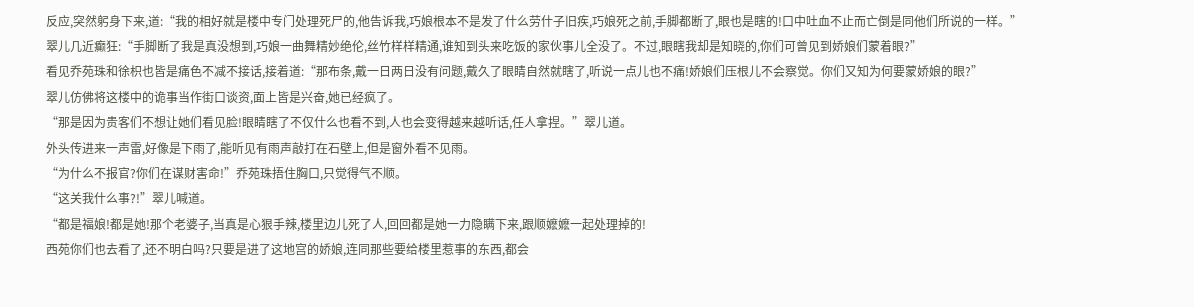反应,突然躬身下来,道:“我的相好就是楼中专门处理死尸的,他告诉我,巧娘根本不是发了什么劳什子旧疾,巧娘死之前,手脚都断了,眼也是瞎的!口中吐血不止而亡倒是同他们所说的一样。”
翠儿几近癫狂:“手脚断了我是真没想到,巧娘一曲舞精妙绝伦,丝竹样样精通,谁知到头来吃饭的家伙事儿全没了。不过,眼瞎我却是知晓的,你们可曾见到娇娘们蒙着眼?”
看见乔苑珠和徐枳也皆是痛色不减不接话,接着道:“那布条,戴一日两日没有问题,戴久了眼睛自然就瞎了,听说一点儿也不痛!娇娘们压根儿不会察觉。你们又知为何要蒙娇娘的眼?”
翠儿仿佛将这楼中的诡事当作街口谈资,面上皆是兴奋,她已经疯了。
“那是因为贵客们不想让她们看见脸!眼睛瞎了不仅什么也看不到,人也会变得越来越听话,任人拿捏。”翠儿道。
外头传进来一声雷,好像是下雨了,能听见有雨声敲打在石壁上,但是窗外看不见雨。
“为什么不报官?你们在谋财害命!”乔苑珠捂住胸口,只觉得气不顺。
“这关我什么事?!”翠儿喊道。
“都是福娘!都是她!那个老婆子,当真是心狠手辣,楼里边儿死了人,回回都是她一力隐瞒下来,跟顺嬷嬷一起处理掉的!
西苑你们也去看了,还不明白吗?只要是进了这地宫的娇娘,连同那些要给楼里惹事的东西,都会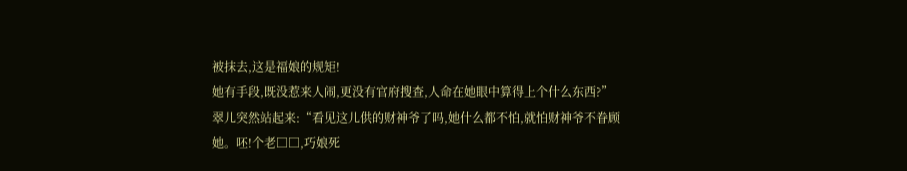被抹去,这是福娘的规矩!
她有手段,既没惹来人闹,更没有官府搜查,人命在她眼中算得上个什么东西?”
翠儿突然站起来:“看见这儿供的财神爷了吗,她什么都不怕,就怕财神爷不眷顾她。呸!个老□□,巧娘死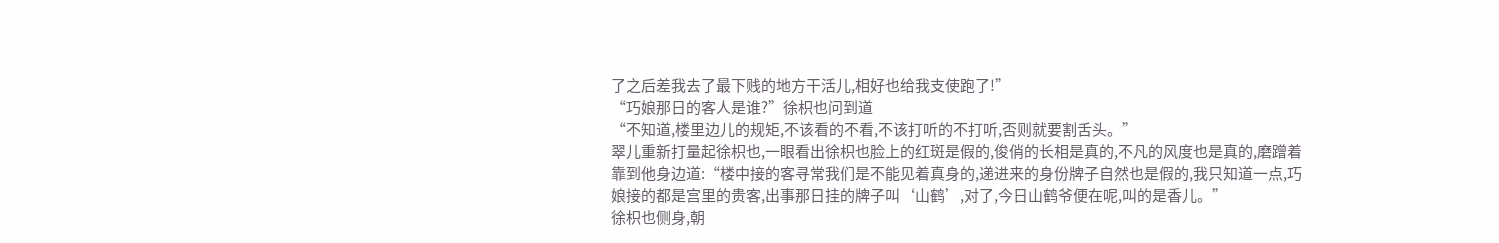了之后差我去了最下贱的地方干活儿,相好也给我支使跑了!”
“巧娘那日的客人是谁?”徐枳也问到道
“不知道,楼里边儿的规矩,不该看的不看,不该打听的不打听,否则就要割舌头。”
翠儿重新打量起徐枳也,一眼看出徐枳也脸上的红斑是假的,俊俏的长相是真的,不凡的风度也是真的,磨蹭着靠到他身边道:“楼中接的客寻常我们是不能见着真身的,递进来的身份牌子自然也是假的,我只知道一点,巧娘接的都是宫里的贵客,出事那日挂的牌子叫‘山鹤’,对了,今日山鹤爷便在呢,叫的是香儿。”
徐枳也侧身,朝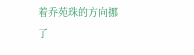着乔苑珠的方向挪了